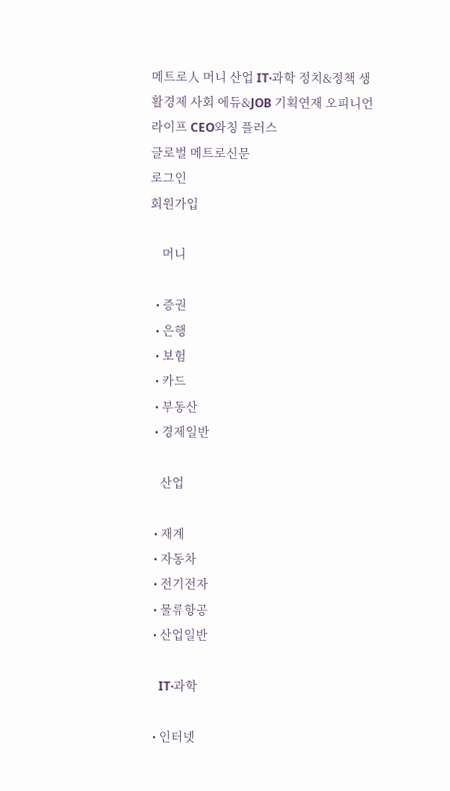메트로人 머니 산업 IT·과학 정치&정책 생활경제 사회 에듀&JOB 기획연재 오피니언 라이프 CEO와칭 플러스
글로벌 메트로신문
로그인
회원가입

    머니

  • 증권
  • 은행
  • 보험
  • 카드
  • 부동산
  • 경제일반

    산업

  • 재계
  • 자동차
  • 전기전자
  • 물류항공
  • 산업일반

    IT·과학

  • 인터넷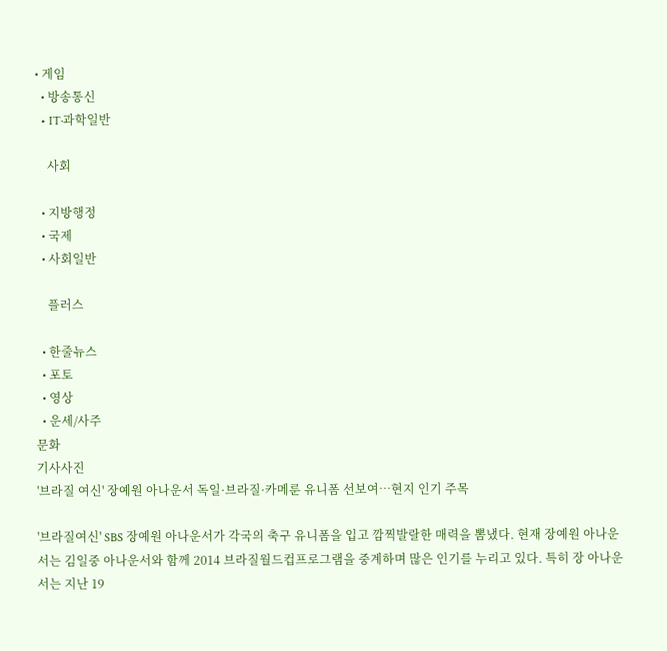• 게임
  • 방송통신
  • IT·과학일반

    사회

  • 지방행정
  • 국제
  • 사회일반

    플러스

  • 한줄뉴스
  • 포토
  • 영상
  • 운세/사주
문화
기사사진
'브라질 여신' 장예원 아나운서 독일·브라질·카메룬 유니폼 선보여…현지 인기 주목

'브라질여신' SBS 장예원 아나운서가 각국의 축구 유니폼을 입고 깜찍발랄한 매력을 뽐냈다. 현재 장예원 아나운서는 김일중 아나운서와 함께 2014 브라질월드컵프로그램을 중계하며 많은 인기를 누리고 있다. 특히 장 아나운서는 지난 19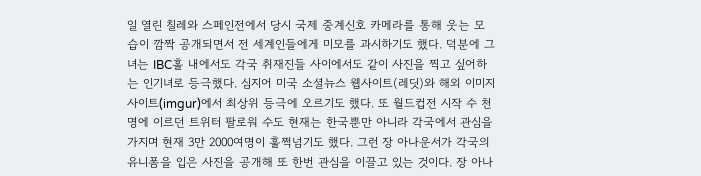일 열린 칠레와 스페인전에서 당시 국제 중계신호 카메라를 통해 웃는 모습이 깜짝 공개되면서 전 세계인들에게 미모를 과시하기도 했다. 덕분에 그녀는 IBC홀 내에서도 각국 취재진들 사이에서도 같이 사진을 찍고 싶어하는 인기녀로 등극했다. 심지어 미국 소셜뉴스 웹사이트(레딧)와 해외 이미지 사이트(imgur)에서 최상위 등극에 오르기도 했다. 또 월드컵전 시작 수 천명에 이르던 트위터 팔로워 수도 현재는 한국뿐만 아니라 각국에서 관심을 가지며 현재 3만 2000여명이 훌쩍넘기도 했다. 그런 장 아나운서가 각국의 유니폼을 입은 사진을 공개해 또 한번 관심을 이끌고 있는 것이다. 장 아나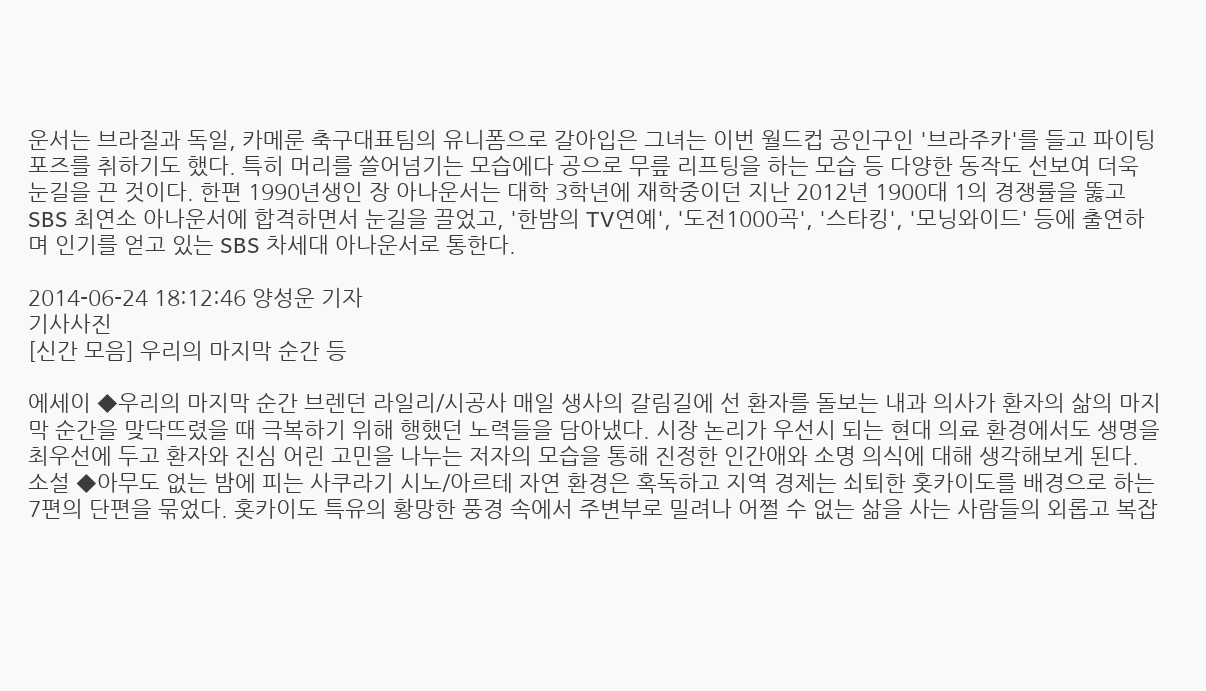운서는 브라질과 독일, 카메룬 축구대표팀의 유니폼으로 갈아입은 그녀는 이번 월드컵 공인구인 '브라주카'를 들고 파이팅 포즈를 취하기도 했다. 특히 머리를 쓸어넘기는 모습에다 공으로 무릎 리프팅을 하는 모습 등 다양한 동작도 선보여 더욱 눈길을 끈 것이다. 한편 1990년생인 장 아나운서는 대학 3학년에 재학중이던 지난 2012년 1900대 1의 경쟁률을 뚫고 SBS 최연소 아나운서에 합격하면서 눈길을 끌었고, '한밤의 TV연예', '도전1000곡', '스타킹', '모닝와이드' 등에 출연하며 인기를 얻고 있는 SBS 차세대 아나운서로 통한다.

2014-06-24 18:12:46 양성운 기자
기사사진
[신간 모음] 우리의 마지막 순간 등

에세이 ◆우리의 마지막 순간 브렌던 라일리/시공사 매일 생사의 갈림길에 선 환자를 돌보는 내과 의사가 환자의 삶의 마지막 순간을 맞닥뜨렸을 때 극복하기 위해 행했던 노력들을 담아냈다. 시장 논리가 우선시 되는 현대 의료 환경에서도 생명을 최우선에 두고 환자와 진심 어린 고민을 나누는 저자의 모습을 통해 진정한 인간애와 소명 의식에 대해 생각해보게 된다. 소설 ◆아무도 없는 밤에 피는 사쿠라기 시노/아르테 자연 환경은 혹독하고 지역 경제는 쇠퇴한 홋카이도를 배경으로 하는 7편의 단편을 묶었다. 홋카이도 특유의 황망한 풍경 속에서 주변부로 밀려나 어쩔 수 없는 삶을 사는 사람들의 외롭고 복잡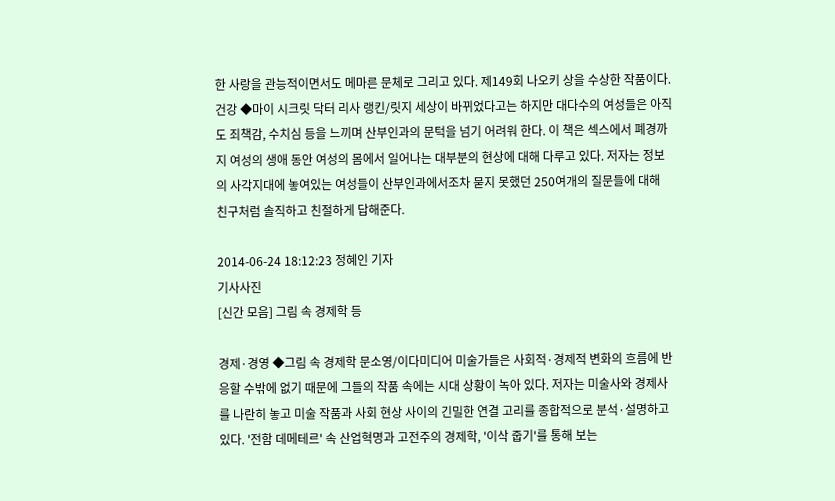한 사랑을 관능적이면서도 메마른 문체로 그리고 있다. 제149회 나오키 상을 수상한 작품이다. 건강 ◆마이 시크릿 닥터 리사 랭킨/릿지 세상이 바뀌었다고는 하지만 대다수의 여성들은 아직도 죄책감, 수치심 등을 느끼며 산부인과의 문턱을 넘기 어려워 한다. 이 책은 섹스에서 폐경까지 여성의 생애 동안 여성의 몸에서 일어나는 대부분의 현상에 대해 다루고 있다. 저자는 정보의 사각지대에 놓여있는 여성들이 산부인과에서조차 묻지 못했던 250여개의 질문들에 대해 친구처럼 솔직하고 친절하게 답해준다.

2014-06-24 18:12:23 정혜인 기자
기사사진
[신간 모음] 그림 속 경제학 등

경제·경영 ◆그림 속 경제학 문소영/이다미디어 미술가들은 사회적·경제적 변화의 흐름에 반응할 수밖에 없기 때문에 그들의 작품 속에는 시대 상황이 녹아 있다. 저자는 미술사와 경제사를 나란히 놓고 미술 작품과 사회 현상 사이의 긴밀한 연결 고리를 종합적으로 분석·설명하고 있다. '전함 데메테르' 속 산업혁명과 고전주의 경제학, '이삭 줍기'를 통해 보는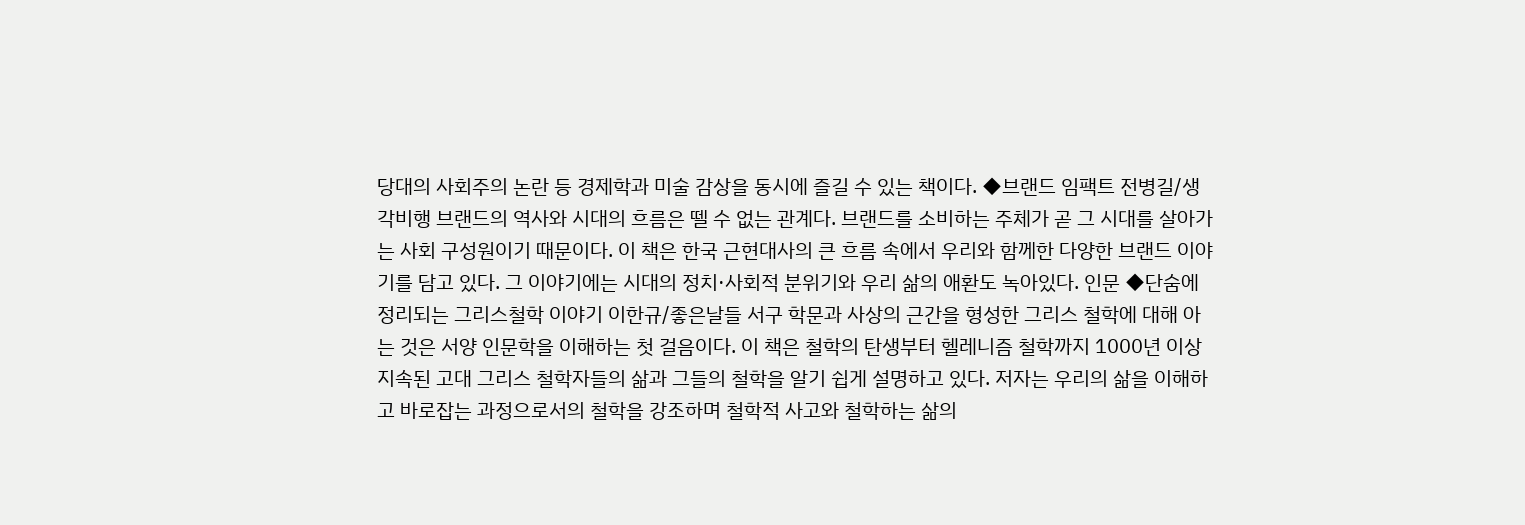당대의 사회주의 논란 등 경제학과 미술 감상을 동시에 즐길 수 있는 책이다. ◆브랜드 임팩트 전병길/생각비행 브랜드의 역사와 시대의 흐름은 뗄 수 없는 관계다. 브랜드를 소비하는 주체가 곧 그 시대를 살아가는 사회 구성원이기 때문이다. 이 책은 한국 근현대사의 큰 흐름 속에서 우리와 함께한 다양한 브랜드 이야기를 담고 있다. 그 이야기에는 시대의 정치·사회적 분위기와 우리 삶의 애환도 녹아있다. 인문 ◆단숨에 정리되는 그리스철학 이야기 이한규/좋은날들 서구 학문과 사상의 근간을 형성한 그리스 철학에 대해 아는 것은 서양 인문학을 이해하는 첫 걸음이다. 이 책은 철학의 탄생부터 헬레니즘 철학까지 1000년 이상 지속된 고대 그리스 철학자들의 삶과 그들의 철학을 알기 쉽게 설명하고 있다. 저자는 우리의 삶을 이해하고 바로잡는 과정으로서의 철학을 강조하며 철학적 사고와 철학하는 삶의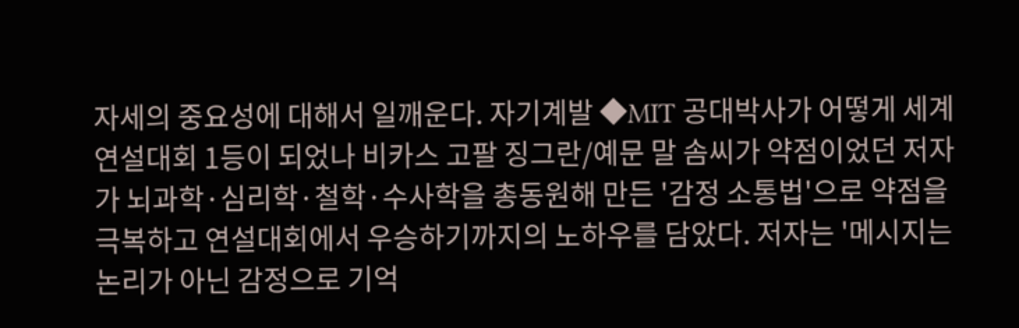자세의 중요성에 대해서 일깨운다. 자기계발 ◆MIT 공대박사가 어떻게 세계연설대회 1등이 되었나 비카스 고팔 징그란/예문 말 솜씨가 약점이었던 저자가 뇌과학·심리학·철학·수사학을 총동원해 만든 '감정 소통법'으로 약점을 극복하고 연설대회에서 우승하기까지의 노하우를 담았다. 저자는 '메시지는 논리가 아닌 감정으로 기억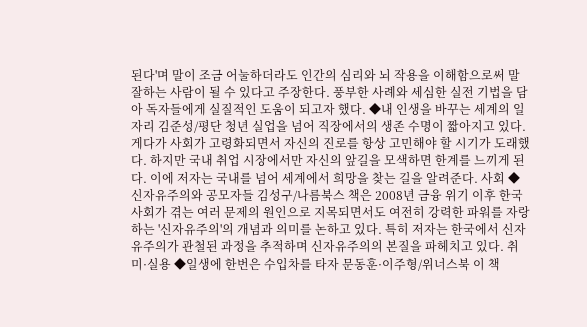된다'며 말이 조금 어눌하더라도 인간의 심리와 뇌 작용을 이해함으로써 말 잘하는 사람이 될 수 있다고 주장한다. 풍부한 사례와 세심한 실전 기법을 담아 독자들에게 실질적인 도움이 되고자 했다. ◆내 인생을 바꾸는 세계의 일자리 김준성/평단 청년 실업을 넘어 직장에서의 생존 수명이 짧아지고 있다. 게다가 사회가 고령화되면서 자신의 진로를 항상 고민해야 할 시기가 도래했다. 하지만 국내 취업 시장에서만 자신의 앞길을 모색하면 한계를 느끼게 된다. 이에 저자는 국내를 넘어 세계에서 희망을 찾는 길을 알려준다. 사회 ◆신자유주의와 공모자들 김성구/나름북스 책은 2008년 금융 위기 이후 한국 사회가 겪는 여러 문제의 원인으로 지목되면서도 여전히 강력한 파워를 자랑하는 '신자유주의'의 개념과 의미를 논하고 있다. 특히 저자는 한국에서 신자유주의가 관철된 과정을 추적하며 신자유주의의 본질을 파헤치고 있다. 취미·실용 ◆일생에 한번은 수입차를 타자 문동훈·이주형/위너스북 이 책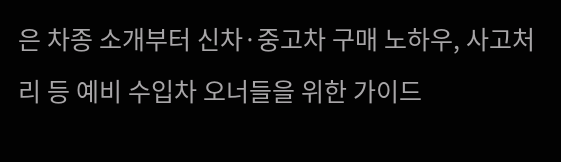은 차종 소개부터 신차·중고차 구매 노하우, 사고처리 등 예비 수입차 오너들을 위한 가이드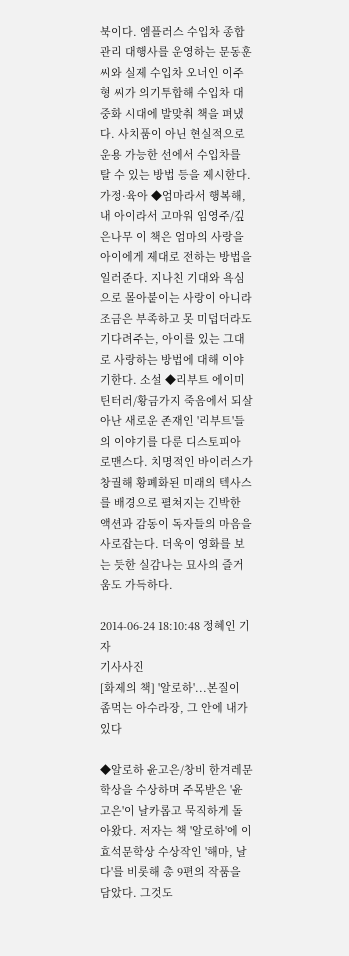북이다. 엠플러스 수입차 종합관리 대행사를 운영하는 문동훈 씨와 실제 수입차 오너인 이주형 씨가 의기투합해 수입차 대중화 시대에 발맞춰 책을 펴냈다. 사치품이 아닌 현실적으로 운용 가능한 선에서 수입차를 탈 수 있는 방법 등을 제시한다. 가정·육아 ◆엄마라서 행복해, 내 아이라서 고마워 임영주/깊은나무 이 책은 엄마의 사랑을 아이에게 제대로 전하는 방법을 일러준다. 지나친 기대와 욕심으로 몰아붙이는 사랑이 아니라 조금은 부족하고 못 미덥더라도 기다려주는, 아이를 있는 그대로 사랑하는 방법에 대해 이야기한다. 소설 ◆리부트 에이미 틴터러/황금가지 죽음에서 되살아난 새로운 존재인 '리부트'들의 이야기를 다룬 디스토피아 로맨스다. 치명적인 바이러스가 창궐해 황폐화된 미래의 텍사스를 배경으로 펼쳐지는 긴박한 액션과 감동이 독자들의 마음을 사로잡는다. 더욱이 영화를 보는 듯한 실감나는 묘사의 즐거움도 가득하다.

2014-06-24 18:10:48 정혜인 기자
기사사진
[화제의 책] '알로하'...본질이 좀먹는 아수라장, 그 안에 내가 있다

◆알로하 윤고은/창비 한겨레문학상을 수상하며 주목받은 '윤고은'이 날카롭고 묵직하게 돌아왔다. 저자는 책 '알로하'에 이효석문학상 수상작인 '해마, 날다'를 비롯해 총 9편의 작품을 담았다. 그것도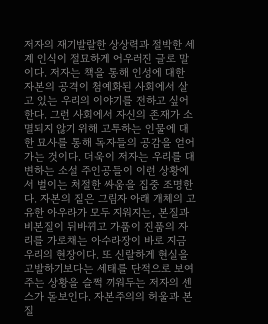저자의 재기발랄한 상상력과 절박한 세계 인식이 절묘하게 어우러진 글로 말이다. 저자는 책을 통해 인성에 대한 자본의 공격이 첨예화된 사회에서 살고 있는 우리의 이야기를 전하고 싶어한다. 그런 사회에서 자신의 존재가 소멸되지 않기 위해 고투하는 인물에 대한 묘사를 통해 독자들의 공감을 얻어가는 것이다. 더욱이 저자는 우리를 대변하는 소설 주인공들이 이런 상황에서 벌이는 처절한 싸움을 집중 조명한다. 자본의 짙은 그림자 아래 개체의 고유한 아우라가 모두 지워지는, 본질과 비본질이 뒤바뀌고 가품이 진품의 자리를 가로채는 아수라장이 바로 지금 우리의 현장이다. 또 신랄하게 현실을 고발하기보다는 세태를 단적으로 보여주는 상황을 슬쩍 끼워두는 저자의 센스가 돋보인다. 자본주의의 허울과 본질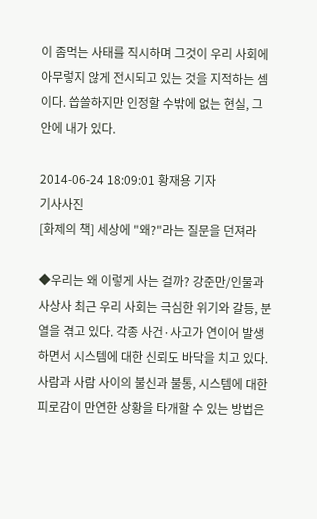이 좀먹는 사태를 직시하며 그것이 우리 사회에 아무렇지 않게 전시되고 있는 것을 지적하는 셈이다. 씁쓸하지만 인정할 수밖에 없는 현실, 그 안에 내가 있다.

2014-06-24 18:09:01 황재용 기자
기사사진
[화제의 책] 세상에 "왜?"라는 질문을 던져라

◆우리는 왜 이렇게 사는 걸까? 강준만/인물과사상사 최근 우리 사회는 극심한 위기와 갈등, 분열을 겪고 있다. 각종 사건·사고가 연이어 발생하면서 시스템에 대한 신뢰도 바닥을 치고 있다. 사람과 사람 사이의 불신과 불통, 시스템에 대한 피로감이 만연한 상황을 타개할 수 있는 방법은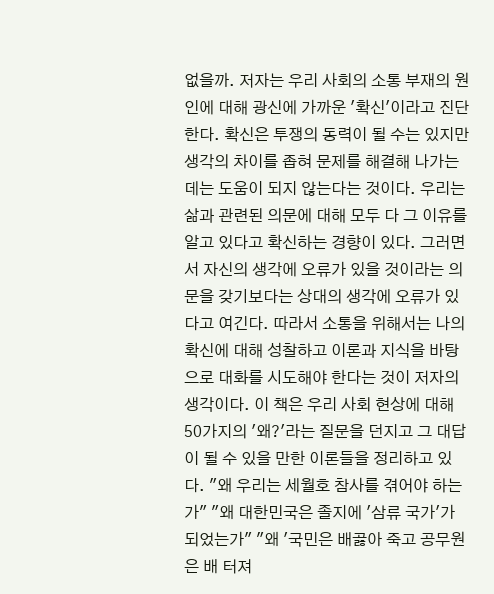없을까. 저자는 우리 사회의 소통 부재의 원인에 대해 광신에 가까운 '확신'이라고 진단한다. 확신은 투쟁의 동력이 될 수는 있지만 생각의 차이를 좁혀 문제를 해결해 나가는 데는 도움이 되지 않는다는 것이다. 우리는 삶과 관련된 의문에 대해 모두 다 그 이유를 알고 있다고 확신하는 경향이 있다. 그러면서 자신의 생각에 오류가 있을 것이라는 의문을 갖기보다는 상대의 생각에 오류가 있다고 여긴다. 따라서 소통을 위해서는 나의 확신에 대해 성찰하고 이론과 지식을 바탕으로 대화를 시도해야 한다는 것이 저자의 생각이다. 이 책은 우리 사회 현상에 대해 50가지의 '왜?'라는 질문을 던지고 그 대답이 될 수 있을 만한 이론들을 정리하고 있다. "왜 우리는 세월호 참사를 겪어야 하는가" "왜 대한민국은 졸지에 '삼류 국가'가 되었는가" "왜 '국민은 배곯아 죽고 공무원은 배 터져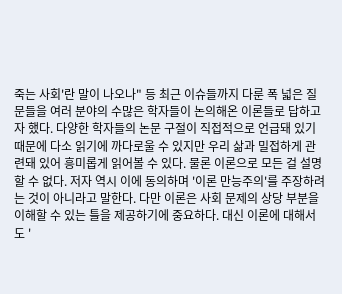죽는 사회'란 말이 나오나" 등 최근 이슈들까지 다룬 폭 넓은 질문들을 여러 분야의 수많은 학자들이 논의해온 이론들로 답하고자 했다. 다양한 학자들의 논문 구절이 직접적으로 언급돼 있기 때문에 다소 읽기에 까다로울 수 있지만 우리 삶과 밀접하게 관련돼 있어 흥미롭게 읽어볼 수 있다. 물론 이론으로 모든 걸 설명할 수 없다. 저자 역시 이에 동의하며 '이론 만능주의'를 주장하려는 것이 아니라고 말한다. 다만 이론은 사회 문제의 상당 부분을 이해할 수 있는 틀을 제공하기에 중요하다. 대신 이론에 대해서도 '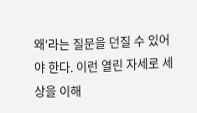왜'라는 질문을 던질 수 있어야 한다. 이런 열린 자세로 세상을 이해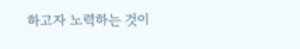하고자 노력하는 것이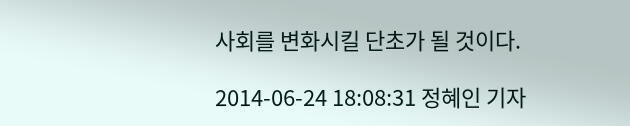사회를 변화시킬 단초가 될 것이다.

2014-06-24 18:08:31 정혜인 기자